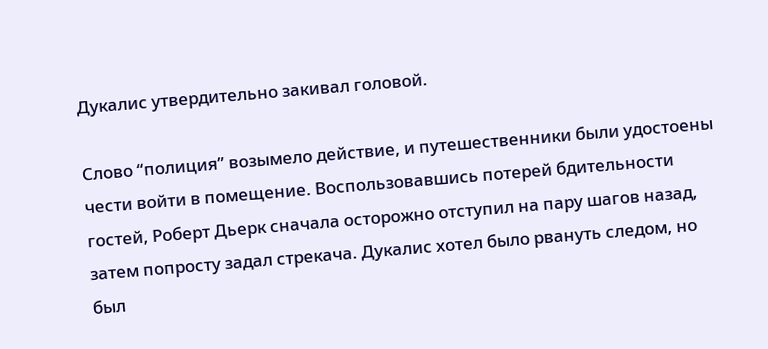Дукалис утвердительно закивал головой.

Слово “полиция” возымело действие, и путешественники были удостоены чести войти в помещение. Воспользовавшись потерей бдительности гостей, Роберт Дьерк сначала осторожно отступил на пару шагов назад, затем попросту задал стрекача. Дукалис хотел было рвануть следом, но был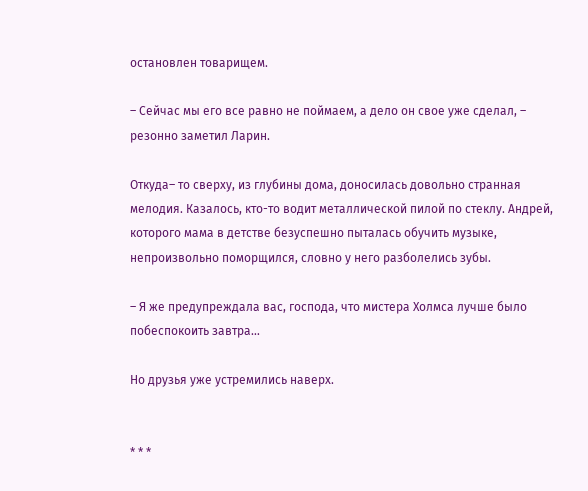остановлен товарищем.

– Сейчас мы его все равно не поймаем, а дело он свое уже сделал, – резонно заметил Ларин.

Откуда– то сверху, из глубины дома, доносилась довольно странная мелодия. Казалось, кто-то водит металлической пилой по стеклу. Андрей, которого мама в детстве безуспешно пыталась обучить музыке, непроизвольно поморщился, словно у него разболелись зубы.

– Я же предупреждала вас, господа, что мистера Холмса лучше было побеспокоить завтра…

Но друзья уже устремились наверх.


* * *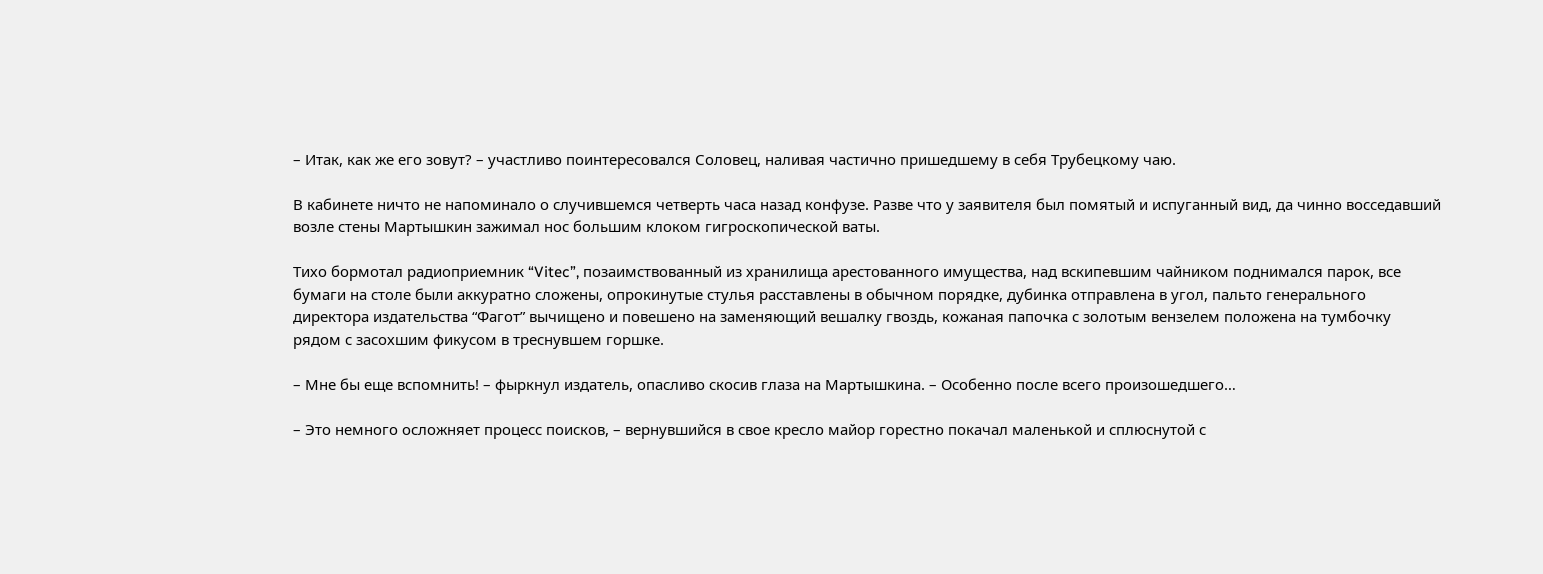– Итак, как же его зовут? – участливо поинтересовался Соловец, наливая частично пришедшему в себя Трубецкому чаю.

В кабинете ничто не напоминало о случившемся четверть часа назад конфузе. Разве что у заявителя был помятый и испуганный вид, да чинно восседавший возле стены Мартышкин зажимал нос большим клоком гигроскопической ваты.

Тихо бормотал радиоприемник “Vitec”, позаимствованный из хранилища арестованного имущества, над вскипевшим чайником поднимался парок, все бумаги на столе были аккуратно сложены, опрокинутые стулья расставлены в обычном порядке, дубинка отправлена в угол, пальто генерального директора издательства “Фагот” вычищено и повешено на заменяющий вешалку гвоздь, кожаная папочка с золотым вензелем положена на тумбочку рядом с засохшим фикусом в треснувшем горшке.

– Мне бы еще вспомнить! – фыркнул издатель, опасливо скосив глаза на Мартышкина. – Особенно после всего произошедшего…

– Это немного осложняет процесс поисков, – вернувшийся в свое кресло майор горестно покачал маленькой и сплюснутой с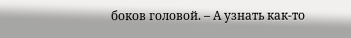боков головой. – А узнать как-то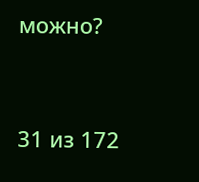можно?



31 из 172